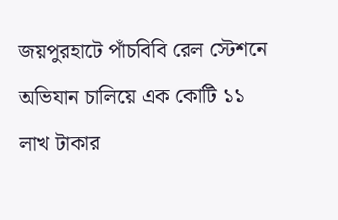জয়পুরহাটে পাঁচবিবি রেল স্টেশনে অভিযান চালিয়ে এক কোটি ১১ লাখ টাকার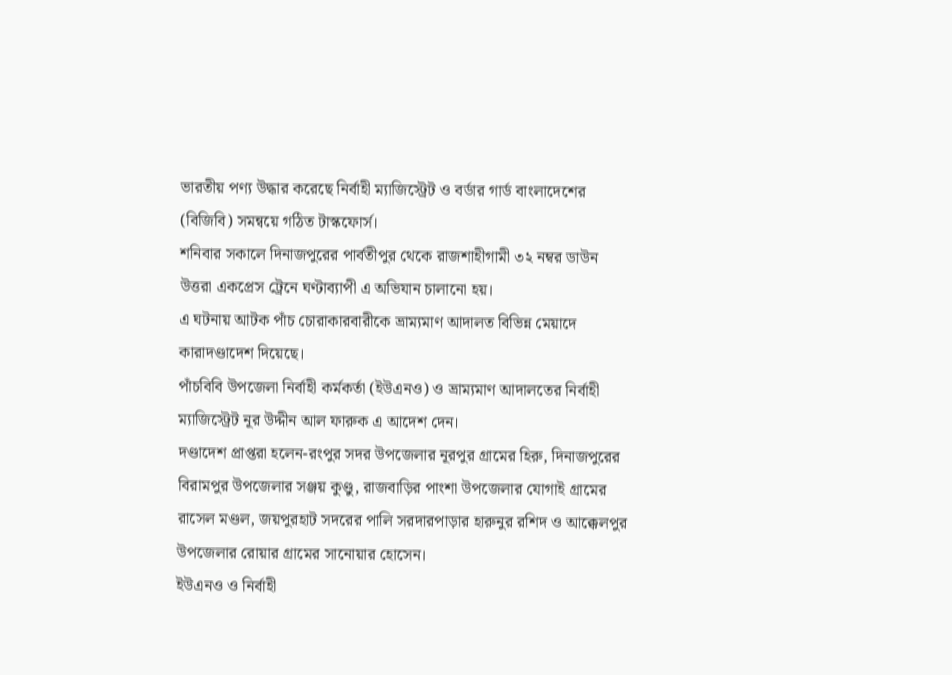ভারতীয় পণ্য উদ্ধার করেছে নির্বাহী ম্যাজিস্ট্রেট ও বর্ডার গার্ড বাংলাদেশের (বিজিবি) সমন্বয়ে গঠিত টাস্কফোর্স।
শনিবার সকালে দিনাজপুরের পার্বতীপুর থেকে রাজশাহীগামী ৩২ নম্বর ডাউন উত্তরা একপ্রেস ট্রেনে ঘণ্টাব্যাপী এ অভিযান চালানো হয়।
এ ঘটনায় আটক পাঁচ চোরাকারবারীকে ভ্রাম্যমাণ আদালত বিভিন্ন মেয়াদে কারাদণ্ডাদেশ দিয়েছে।
পাঁচবিবি উপজেলা নির্বাহী কর্মকর্তা (ইউএনও) ও ভ্রাম্যমাণ আদালতের নির্বাহী ম্যাজিস্ট্রেট নূর উদ্দীন আল ফারুক এ আদেশ দেন।
দণ্ডাদেশ প্রাপ্তরা হলেন-রংপুর সদর উপজেলার নূরপুর গ্রামের হিরু, দিনাজপুরের বিরামপুর উপজেলার সঞ্জয় কুণ্ডু, রাজবাড়ির পাংশা উপজেলার যোগাই গ্রামের রাসেল মণ্ডল, জয়পুরহাট সদরের পালি সরদারপাড়ার হারুনুর রশিদ ও আক্কেলপুর উপজেলার রোয়ার গ্রামের সানোয়ার হোসেন।
ইউএনও ও নির্বাহী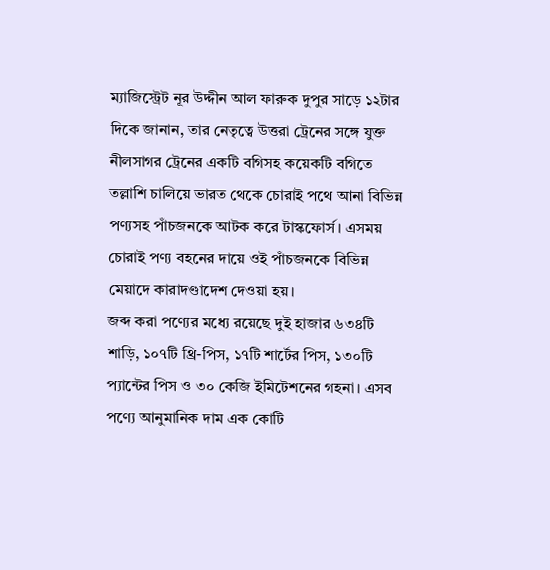ম্যাজিস্ট্রেট নূর উদ্দীন আল ফারুক দুপুর সাড়ে ১২টার দিকে জানান, তার নেতৃত্বে উত্তরা ট্রেনের সঙ্গে যুক্ত নীলসাগর ট্রেনের একটি বগিসহ কয়েকটি বগিতে তল্লাশি চালিয়ে ভারত থেকে চোরাই পথে আনা বিভিন্ন পণ্যসহ পাঁচজনকে আটক করে টাস্কফোর্স। এসময় চোরাই পণ্য বহনের দায়ে ওই পাঁচজনকে বিভিন্ন মেয়াদে কারাদণ্ডাদেশ দেওয়া হয়।
জব্দ করা পণ্যের মধ্যে রয়েছে দুই হাজার ৬৩৪টি শাড়ি, ১০৭টি থ্রি-পিস, ১৭টি শার্টের পিস, ১৩০টি প্যান্টের পিস ও ৩০ কেজি ইমিটেশনের গহনা। এসব পণ্যে আনুমানিক দাম এক কোটি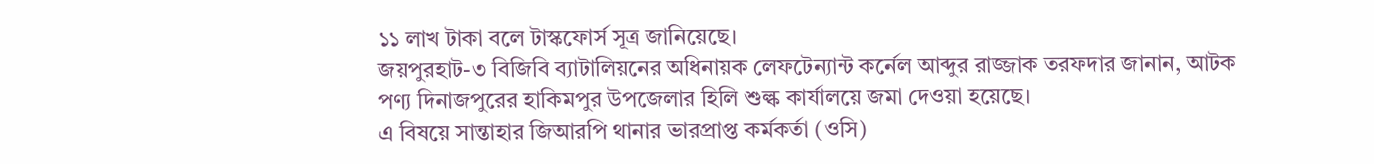১১ লাখ টাকা বলে টাস্কফোর্স সূত্র জানিয়েছে।
জয়পুরহাট-৩ বিজিবি ব্যাটালিয়নের অধিনায়ক লেফটেন্যান্ট কর্নেল আব্দুর রাজ্জাক তরফদার জানান, আটক পণ্য দিনাজপুরের হাকিমপুর উপজেলার হিলি শুল্ক কার্যালয়ে জমা দেওয়া হয়েছে।
এ বিষয়ে সান্তাহার জিআরপি থানার ভারপ্রাপ্ত কর্মকর্তা (ওসি)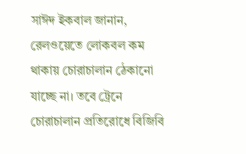সাঈদ ইকবাল জানান, রেলওয়েতে লোকবল কম থাকায় চোরাচালান ঠেকানো যাচ্ছে না। তবে ট্রেনে চোরাচালান প্রতিরোধে বিজিবি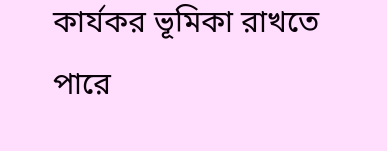কার্যকর ভূমিকা রাখতে পারে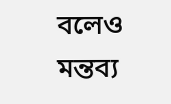বলেও মন্তব্য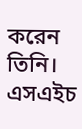করেন তিনি।
এসএইচ